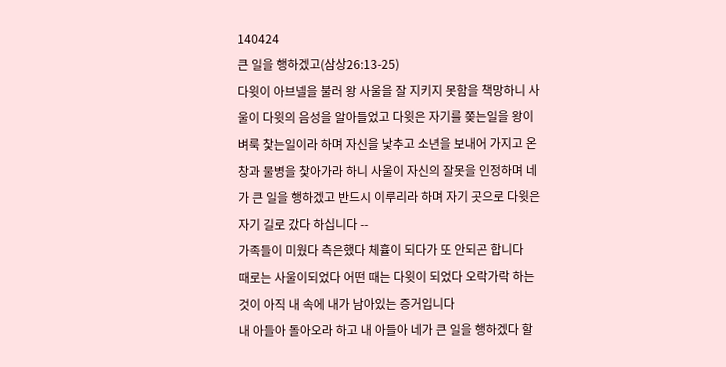140424
큰 일을 행하겠고(삼상26:13-25)
다윗이 아브넬을 불러 왕 사울을 잘 지키지 못함을 책망하니 사울이 다윗의 음성을 알아들었고 다윗은 자기를 쫒는일을 왕이 벼룩 찿는일이라 하며 자신을 낯추고 소년을 보내어 가지고 온 창과 물병을 찿아가라 하니 사울이 자신의 잘못을 인정하며 네가 큰 일을 행하겠고 반드시 이루리라 하며 자기 곳으로 다윗은 자기 길로 갔다 하십니다 --
가족들이 미웠다 측은했다 체휼이 되다가 또 안되곤 합니다
때로는 사울이되었다 어떤 때는 다윗이 되었다 오락가락 하는 것이 아직 내 속에 내가 남아있는 증거입니다
내 아들아 돌아오라 하고 내 아들아 네가 큰 일을 행하겠다 할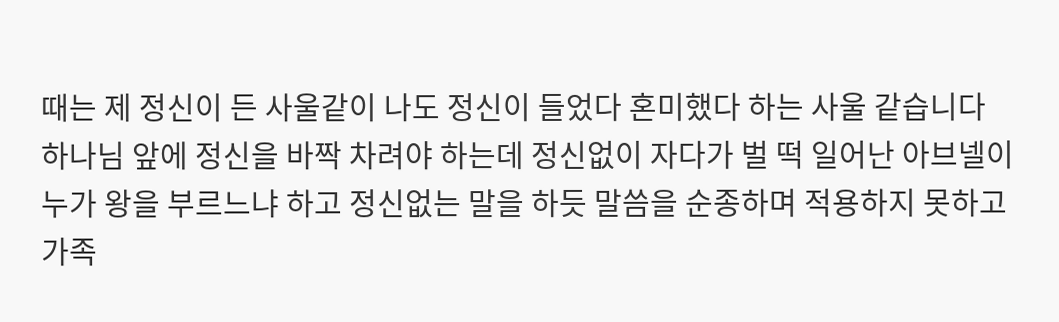때는 제 정신이 든 사울같이 나도 정신이 들었다 혼미했다 하는 사울 같습니다
하나님 앞에 정신을 바짝 차려야 하는데 정신없이 자다가 벌 떡 일어난 아브넬이 누가 왕을 부르느냐 하고 정신없는 말을 하듯 말씀을 순종하며 적용하지 못하고 가족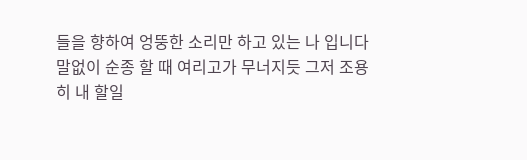들을 향하여 엉뚱한 소리만 하고 있는 나 입니다
말없이 순종 할 때 여리고가 무너지듯 그저 조용히 내 할일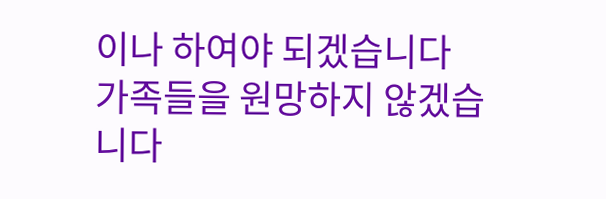이나 하여야 되겠습니다
가족들을 원망하지 않겠습니다